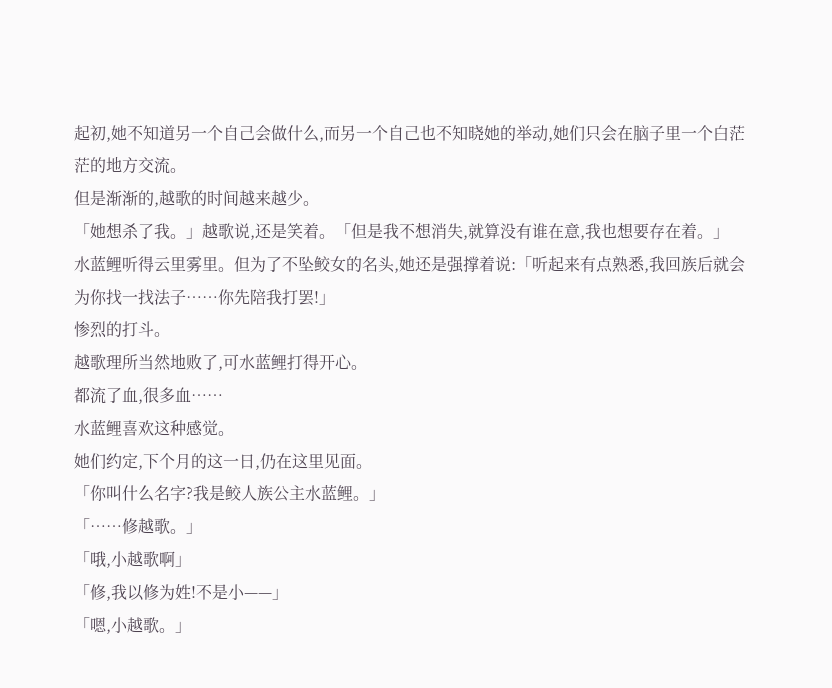起初,她不知道另一个自己会做什么,而另一个自己也不知晓她的举动,她们只会在脑子里一个白茫茫的地方交流。
但是渐渐的,越歌的时间越来越少。
「她想杀了我。」越歌说,还是笑着。「但是我不想消失,就算没有谁在意,我也想要存在着。」
水蓝鲤听得云里雾里。但为了不坠鲛女的名头,她还是强撑着说:「听起来有点熟悉,我回族后就会为你找一找法子……你先陪我打罢!」
惨烈的打斗。
越歌理所当然地败了,可水蓝鲤打得开心。
都流了血,很多血……
水蓝鲤喜欢这种感觉。
她们约定,下个月的这一日,仍在这里见面。
「你叫什么名字?我是鲛人族公主水蓝鲤。」
「……修越歌。」
「哦,小越歌啊」
「修,我以修为姓!不是小——」
「嗯,小越歌。」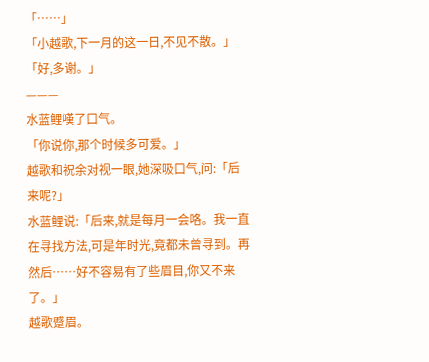「……」
「小越歌,下一月的这一日,不见不散。」
「好,多谢。」
———
水蓝鲤嘆了口气。
「你说你,那个时候多可爱。」
越歌和祝余对视一眼,她深吸口气,问:「后来呢?」
水蓝鲤说:「后来,就是每月一会咯。我一直在寻找方法,可是年时光,竟都未曾寻到。再然后……好不容易有了些眉目,你又不来了。」
越歌蹙眉。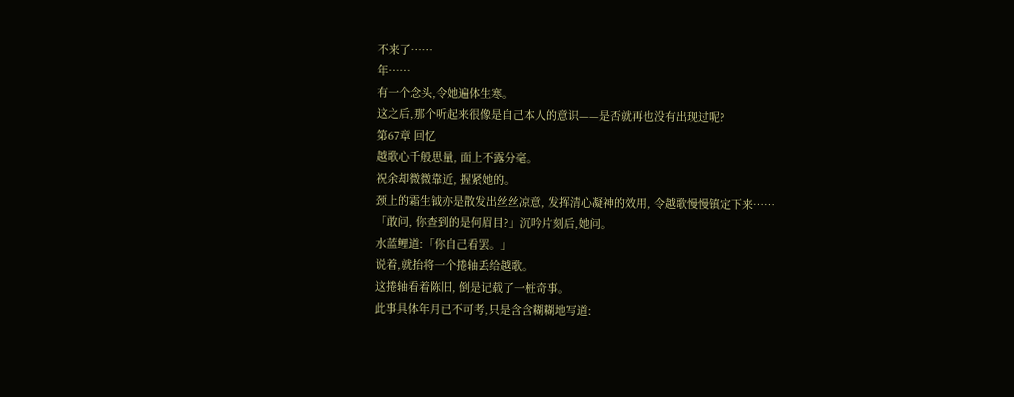不来了……
年……
有一个念头,令她遍体生寒。
这之后,那个听起来很像是自己本人的意识——是否就再也没有出现过呢?
第67章 回忆
越歌心千般思量, 面上不露分毫。
祝余却微微靠近, 握紧她的。
颈上的霜生钺亦是散发出丝丝凉意, 发挥清心凝神的效用, 令越歌慢慢镇定下来……
「敢问, 你查到的是何眉目?」沉吟片刻后,她问。
水蓝鲤道:「你自己看罢。」
说着,就抬将一个捲轴丢给越歌。
这捲轴看着陈旧, 倒是记载了一桩奇事。
此事具体年月已不可考,只是含含糊糊地写道: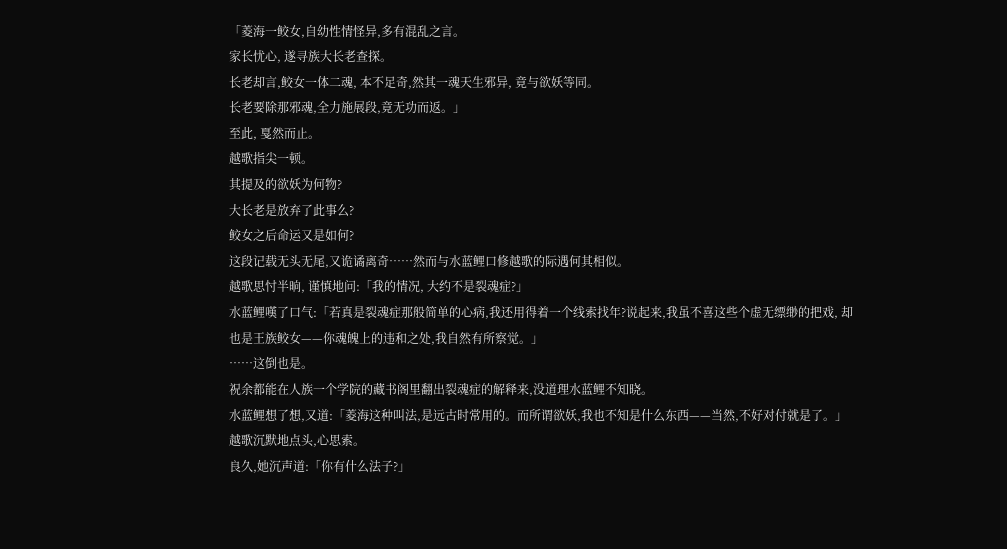「菱海一鲛女,自幼性情怪异,多有混乱之言。
家长忧心, 遂寻族大长老查探。
长老却言,鲛女一体二魂, 本不足奇,然其一魂天生邪异, 竟与欲妖等同。
长老要除那邪魂,全力施展段,竟无功而返。」
至此, 戛然而止。
越歌指尖一顿。
其提及的欲妖为何物?
大长老是放弃了此事么?
鲛女之后命运又是如何?
这段记载无头无尾,又诡谲离奇……然而与水蓝鲤口修越歌的际遇何其相似。
越歌思忖半晌, 谨慎地问:「我的情况, 大约不是裂魂症?」
水蓝鲤嘆了口气:「若真是裂魂症那般简单的心病,我还用得着一个线索找年?说起来,我虽不喜这些个虚无缥缈的把戏, 却也是王族鲛女——你魂魄上的违和之处,我自然有所察觉。」
……这倒也是。
祝余都能在人族一个学院的藏书阁里翻出裂魂症的解释来,没道理水蓝鲤不知晓。
水蓝鲤想了想,又道:「菱海这种叫法,是远古时常用的。而所谓欲妖,我也不知是什么东西——当然,不好对付就是了。」
越歌沉默地点头,心思索。
良久,她沉声道:「你有什么法子?」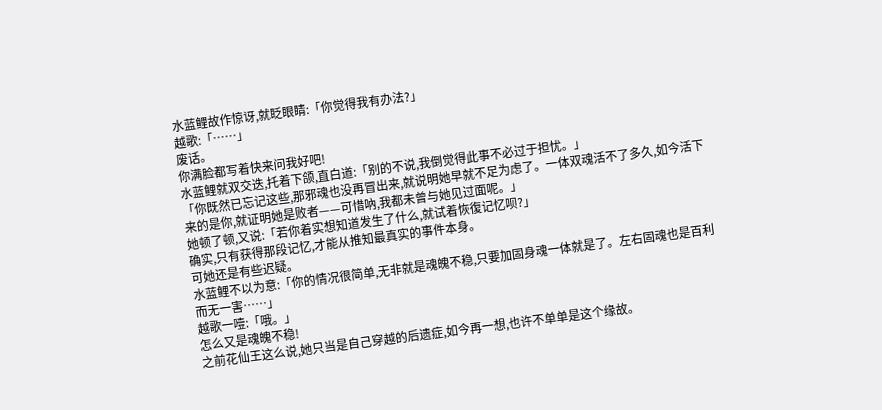水蓝鲤故作惊讶,就眨眼睛:「你觉得我有办法?」
越歌:「……」
废话。
你满脸都写着快来问我好吧!
水蓝鲤就双交迭,托着下颌,直白道:「别的不说,我倒觉得此事不必过于担忧。」
「你既然已忘记这些,那邪魂也没再冒出来,就说明她早就不足为虑了。一体双魂活不了多久,如今活下来的是你,就证明她是败者——可惜吶,我都未曾与她见过面呢。」
她顿了顿,又说:「若你着实想知道发生了什么,就试着恢復记忆呗?」
确实,只有获得那段记忆,才能从推知最真实的事件本身。
可她还是有些迟疑。
水蓝鲤不以为意:「你的情况很简单,无非就是魂魄不稳,只要加固身魂一体就是了。左右固魂也是百利而无一害……」
越歌一噎:「哦。」
怎么又是魂魄不稳!
之前花仙王这么说,她只当是自己穿越的后遗症,如今再一想,也许不单单是这个缘故。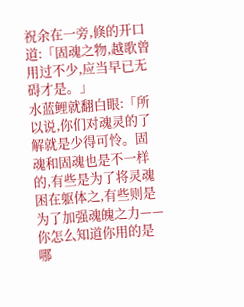祝余在一旁,倏的开口道:「固魂之物,越歌曾用过不少,应当早已无碍才是。」
水蓝鲤就翻白眼:「所以说,你们对魂灵的了解就是少得可怜。固魂和固魂也是不一样的,有些是为了将灵魂困在躯体之,有些则是为了加强魂魄之力——你怎么知道你用的是哪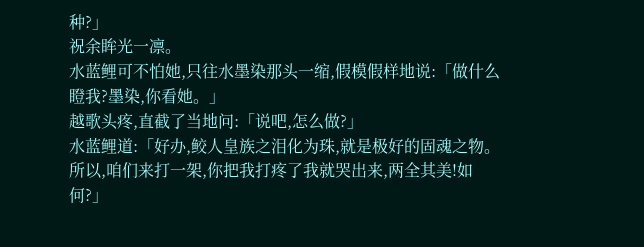种?」
祝余眸光一凛。
水蓝鲤可不怕她,只往水墨染那头一缩,假模假样地说:「做什么瞪我?墨染,你看她。」
越歌头疼,直截了当地问:「说吧,怎么做?」
水蓝鲤道:「好办,鲛人皇族之泪化为珠,就是极好的固魂之物。所以,咱们来打一架,你把我打疼了我就哭出来,两全其美!如何?」